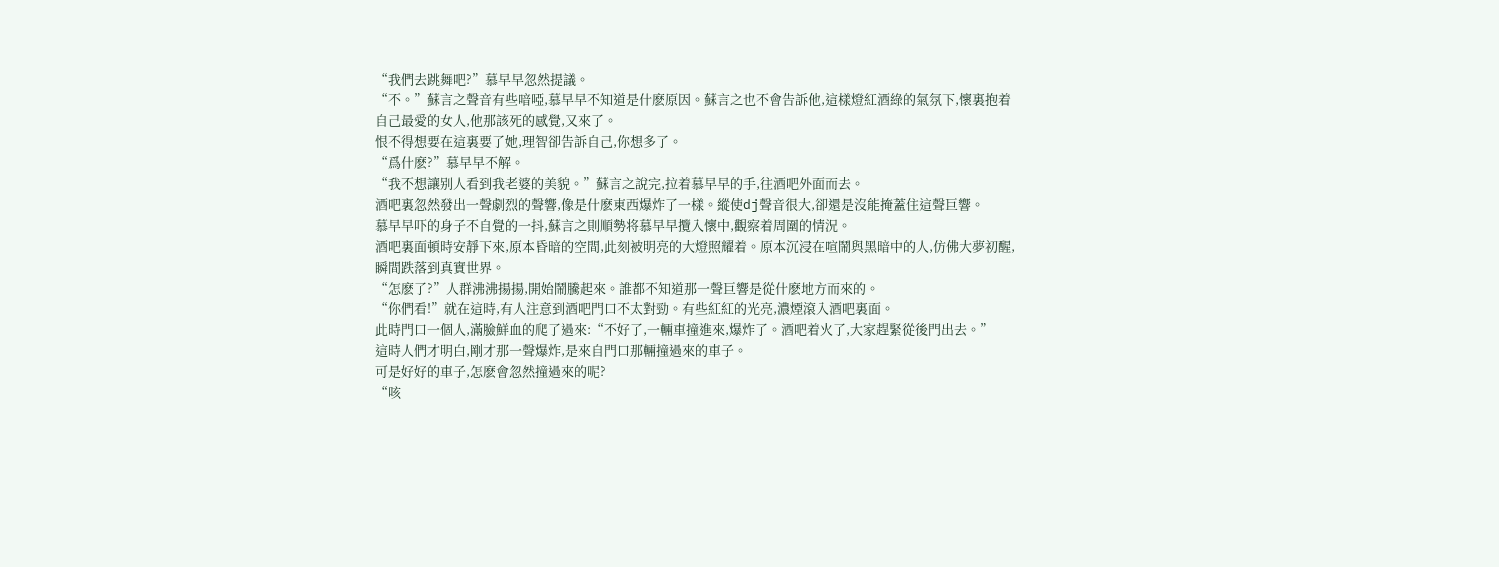“我們去跳舞吧?”慕早早忽然提議。
“不。”蘇言之聲音有些喑啞,慕早早不知道是什麽原因。蘇言之也不會告訴他,這樣燈紅酒綠的氣氛下,懷裏抱着自己最愛的女人,他那該死的感覺,又來了。
恨不得想要在這裏要了她,理智卻告訴自己,你想多了。
“爲什麽?”慕早早不解。
“我不想讓别人看到我老婆的美貌。”蘇言之說完,拉着慕早早的手,往酒吧外面而去。
酒吧裏忽然發出一聲劇烈的聲響,像是什麽東西爆炸了一樣。縱使dj聲音很大,卻還是沒能掩蓋住這聲巨響。
慕早早吓的身子不自覺的一抖,蘇言之則順勢将慕早早攬入懷中,觀察着周圍的情況。
酒吧裏面頓時安靜下來,原本昏暗的空間,此刻被明亮的大燈照耀着。原本沉浸在喧鬧與黑暗中的人,仿佛大夢初醒,瞬間跌落到真實世界。
“怎麽了?”人群沸沸揚揚,開始鬧騰起來。誰都不知道那一聲巨響是從什麽地方而來的。
“你們看!”就在這時,有人注意到酒吧門口不太對勁。有些紅紅的光亮,濃煙滾入酒吧裏面。
此時門口一個人,滿臉鮮血的爬了過來:“不好了,一輛車撞進來,爆炸了。酒吧着火了,大家趕緊從後門出去。”
這時人們才明白,剛才那一聲爆炸,是來自門口那輛撞過來的車子。
可是好好的車子,怎麽會忽然撞過來的呢?
“咳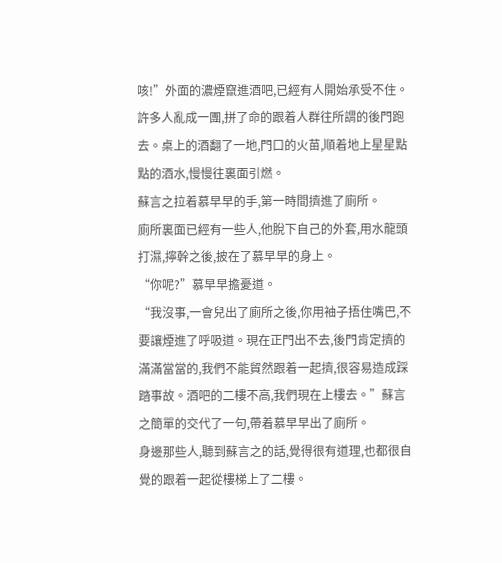咳!”外面的濃煙竄進酒吧,已經有人開始承受不住。
許多人亂成一團,拼了命的跟着人群往所謂的後門跑去。桌上的酒翻了一地,門口的火苗,順着地上星星點點的酒水,慢慢往裏面引燃。
蘇言之拉着慕早早的手,第一時間擠進了廁所。
廁所裏面已經有一些人,他脫下自己的外套,用水龍頭打濕,擰幹之後,披在了慕早早的身上。
“你呢?”慕早早擔憂道。
“我沒事,一會兒出了廁所之後,你用袖子捂住嘴巴,不要讓煙進了呼吸道。現在正門出不去,後門肯定擠的滿滿當當的,我們不能貿然跟着一起擠,很容易造成踩踏事故。酒吧的二樓不高,我們現在上樓去。”蘇言之簡單的交代了一句,帶着慕早早出了廁所。
身邊那些人,聽到蘇言之的話,覺得很有道理,也都很自覺的跟着一起從樓梯上了二樓。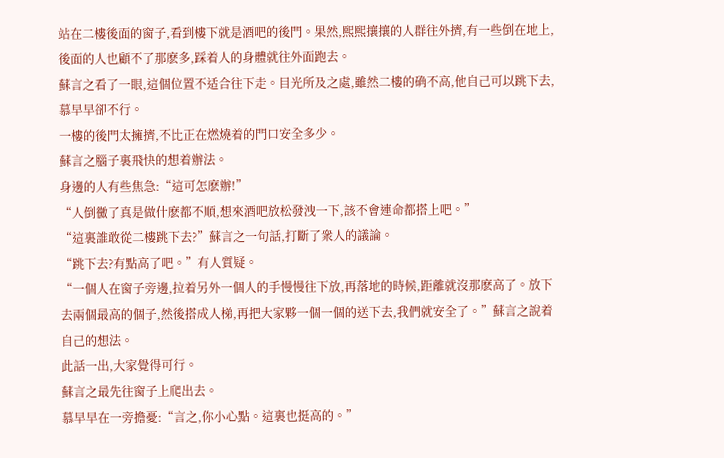站在二樓後面的窗子,看到樓下就是酒吧的後門。果然,熙熙攘攘的人群往外擠,有一些倒在地上,後面的人也顧不了那麽多,踩着人的身體就往外面跑去。
蘇言之看了一眼,這個位置不适合往下走。目光所及之處,雖然二樓的确不高,他自己可以跳下去,慕早早卻不行。
一樓的後門太擁擠,不比正在燃燒着的門口安全多少。
蘇言之腦子裏飛快的想着辦法。
身邊的人有些焦急:“這可怎麽辦!”
“人倒黴了真是做什麽都不順,想來酒吧放松發洩一下,該不會連命都搭上吧。”
“這裏誰敢從二樓跳下去?”蘇言之一句話,打斷了衆人的議論。
“跳下去?有點高了吧。”有人質疑。
“一個人在窗子旁邊,拉着另外一個人的手慢慢往下放,再落地的時候,距離就沒那麽高了。放下去兩個最高的個子,然後搭成人梯,再把大家夥一個一個的送下去,我們就安全了。”蘇言之說着自己的想法。
此話一出,大家覺得可行。
蘇言之最先往窗子上爬出去。
慕早早在一旁擔憂:“言之,你小心點。這裏也挺高的。”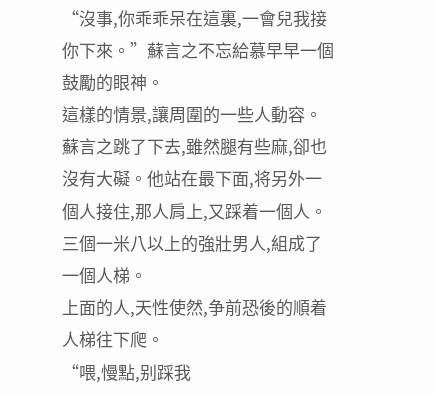“沒事,你乖乖呆在這裏,一會兒我接你下來。”蘇言之不忘給慕早早一個鼓勵的眼神。
這樣的情景,讓周圍的一些人動容。
蘇言之跳了下去,雖然腿有些麻,卻也沒有大礙。他站在最下面,将另外一個人接住,那人肩上,又踩着一個人。三個一米八以上的強壯男人,組成了一個人梯。
上面的人,天性使然,争前恐後的順着人梯往下爬。
“喂,慢點,别踩我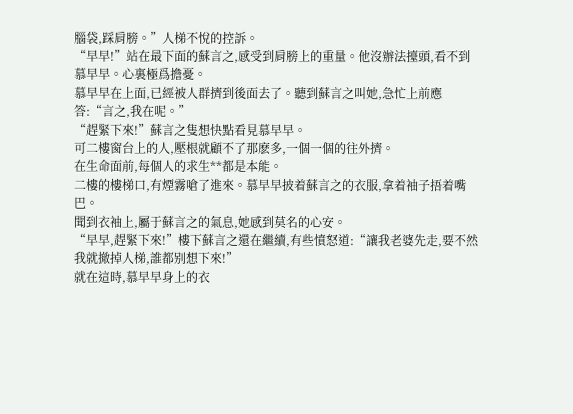腦袋,踩肩膀。”人梯不悅的控訴。
“早早!”站在最下面的蘇言之,感受到肩膀上的重量。他沒辦法擡頭,看不到慕早早。心裏極爲擔憂。
慕早早在上面,已經被人群擠到後面去了。聽到蘇言之叫她,急忙上前應答:“言之,我在呢。”
“趕緊下來!”蘇言之隻想快點看見慕早早。
可二樓窗台上的人,壓根就顧不了那麽多,一個一個的往外擠。
在生命面前,每個人的求生**都是本能。
二樓的樓梯口,有煙霧嗆了進來。慕早早披着蘇言之的衣服,拿着袖子捂着嘴巴。
聞到衣袖上,屬于蘇言之的氣息,她感到莫名的心安。
“早早,趕緊下來!”樓下蘇言之還在繼續,有些憤怒道:“讓我老婆先走,要不然我就撤掉人梯,誰都别想下來!”
就在這時,慕早早身上的衣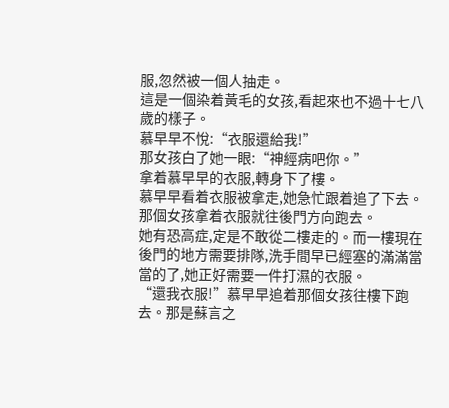服,忽然被一個人抽走。
這是一個染着黃毛的女孩,看起來也不過十七八歲的樣子。
慕早早不悅:“衣服還給我!”
那女孩白了她一眼:“神經病吧你。”
拿着慕早早的衣服,轉身下了樓。
慕早早看着衣服被拿走,她急忙跟着追了下去。
那個女孩拿着衣服就往後門方向跑去。
她有恐高症,定是不敢從二樓走的。而一樓現在後門的地方需要排隊,洗手間早已經塞的滿滿當當的了,她正好需要一件打濕的衣服。
“還我衣服!”慕早早追着那個女孩往樓下跑去。那是蘇言之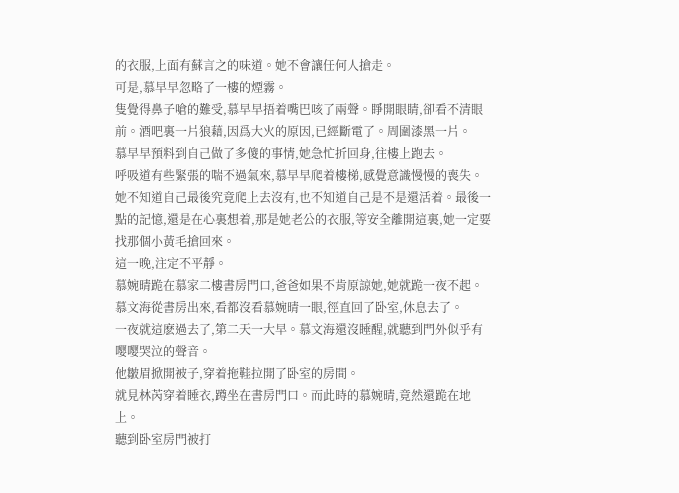的衣服,上面有蘇言之的味道。她不會讓任何人搶走。
可是,慕早早忽略了一樓的煙霧。
隻覺得鼻子嗆的難受,慕早早捂着嘴巴咳了兩聲。睜開眼睛,卻看不清眼前。酒吧裏一片狼藉,因爲大火的原因,已經斷電了。周圍漆黑一片。
慕早早預料到自己做了多傻的事情,她急忙折回身,往樓上跑去。
呼吸道有些緊張的喘不過氣來,慕早早爬着樓梯,感覺意識慢慢的喪失。
她不知道自己最後究竟爬上去沒有,也不知道自己是不是還活着。最後一點的記憶,還是在心裏想着,那是她老公的衣服,等安全離開這裏,她一定要找那個小黃毛搶回來。
這一晚,注定不平靜。
慕婉晴跪在慕家二樓書房門口,爸爸如果不肯原諒她,她就跪一夜不起。
慕文海從書房出來,看都沒看慕婉晴一眼,徑直回了卧室,休息去了。
一夜就這麽過去了,第二天一大早。慕文海還沒睡醒,就聽到門外似乎有嘤嘤哭泣的聲音。
他皺眉掀開被子,穿着拖鞋拉開了卧室的房間。
就見林芮穿着睡衣,蹲坐在書房門口。而此時的慕婉晴,竟然還跪在地上。
聽到卧室房門被打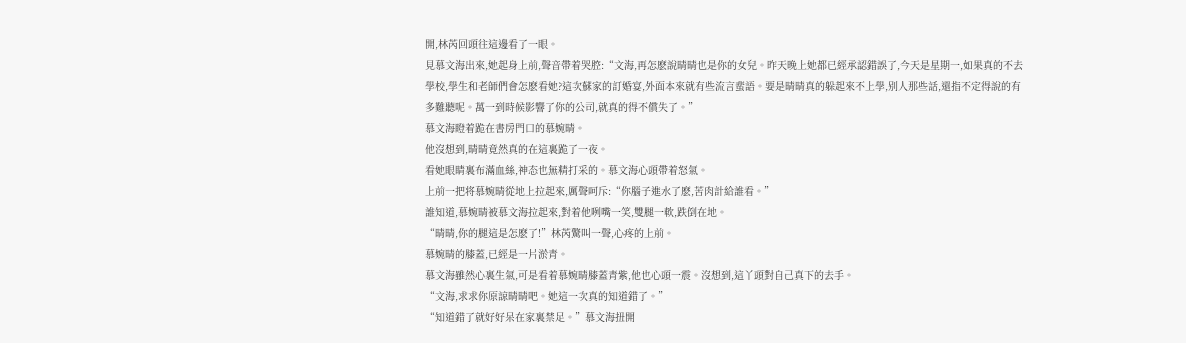開,林芮回頭往這邊看了一眼。
見慕文海出來,她起身上前,聲音帶着哭腔:“文海,再怎麽說晴晴也是你的女兒。昨天晚上她都已經承認錯誤了,今天是星期一,如果真的不去學校,學生和老師們會怎麽看她?這次蘇家的訂婚宴,外面本來就有些流言蜚語。要是晴晴真的躲起來不上學,别人那些話,還指不定得說的有多難聽呢。萬一到時候影響了你的公司,就真的得不償失了。”
慕文海瞪着跪在書房門口的慕婉晴。
他沒想到,晴晴竟然真的在這裏跪了一夜。
看她眼睛裏布滿血絲,神态也無精打采的。慕文海心頭帶着怒氣。
上前一把将慕婉晴從地上拉起來,厲聲呵斥:“你腦子進水了麽,苦肉計給誰看。”
誰知道,慕婉晴被慕文海拉起來,對着他咧嘴一笑,雙腿一軟,跌倒在地。
“晴晴,你的腿這是怎麽了!”林芮驚叫一聲,心疼的上前。
慕婉晴的膝蓋,已經是一片淤青。
慕文海雖然心裏生氣,可是看着慕婉晴膝蓋青紫,他也心頭一震。沒想到,這丫頭對自己真下的去手。
“文海,求求你原諒晴晴吧。她這一次真的知道錯了。”
“知道錯了就好好呆在家裏禁足。”慕文海扭開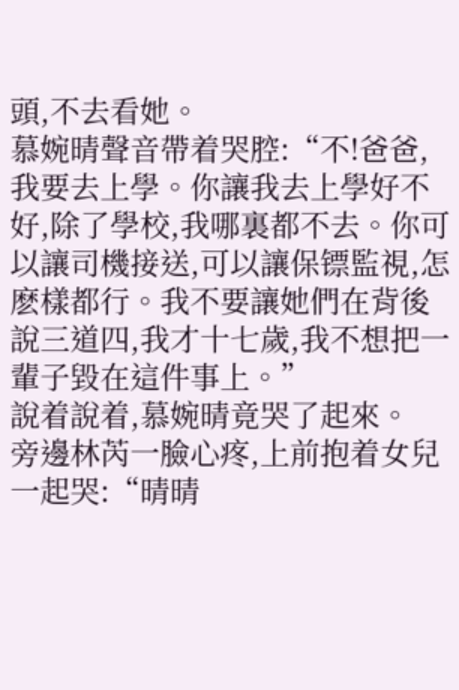頭,不去看她。
慕婉晴聲音帶着哭腔:“不!爸爸,我要去上學。你讓我去上學好不好,除了學校,我哪裏都不去。你可以讓司機接送,可以讓保镖監視,怎麽樣都行。我不要讓她們在背後說三道四,我才十七歲,我不想把一輩子毀在這件事上。”
說着說着,慕婉晴竟哭了起來。
旁邊林芮一臉心疼,上前抱着女兒一起哭:“晴晴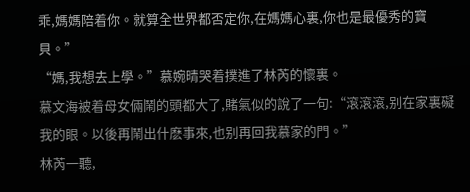乖,媽媽陪着你。就算全世界都否定你,在媽媽心裏,你也是最優秀的寶貝。”
“媽,我想去上學。”慕婉晴哭着撲進了林芮的懷裏。
慕文海被着母女倆鬧的頭都大了,賭氣似的說了一句:“滾滾滾,别在家裏礙我的眼。以後再鬧出什麽事來,也别再回我慕家的門。”
林芮一聽,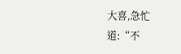大喜,急忙道:“不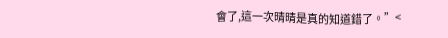會了,這一次晴晴是真的知道錯了。”<